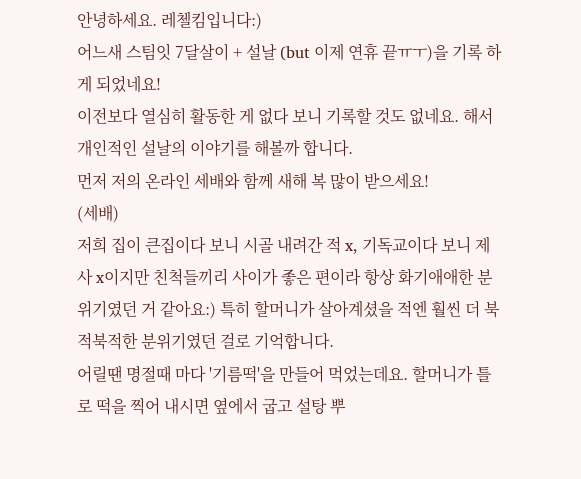안녕하세요. 레첼킴입니다:)
어느새 스팀잇 7달살이 + 설날 (but 이제 연휴 끝ㅠㅜ)을 기록 하게 되었네요!
이전보다 열심히 활동한 게 없다 보니 기록할 것도 없네요. 해서 개인적인 설날의 이야기를 해볼까 합니다.
먼저 저의 온라인 세배와 함께 새해 복 많이 받으세요!
(세배)
저희 집이 큰집이다 보니 시골 내려간 적 x, 기독교이다 보니 제사 x이지만 친척들끼리 사이가 좋은 편이라 항상 화기애애한 분위기였던 거 같아요:) 특히 할머니가 살아계셨을 적엔 훨씬 더 북적북적한 분위기였던 걸로 기억합니다.
어릴땐 명절때 마다 '기름떡'을 만들어 먹었는데요. 할머니가 틀로 떡을 찍어 내시면 옆에서 굽고 설탕 뿌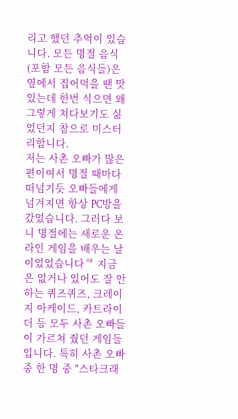리고 했던 추억이 있습니다. 모든 명절 음식 (포함 모든 음식들)은 옆에서 집어먹을 땐 맛있는데 한번 식으면 왜 그렇게 쳐다보기도 싫었던지 참으로 미스터리합니다.
저는 사촌 오빠가 많은 편이여서 명절 때마다 떠넘기듯 오빠들에게 넘겨지면 항상 PC방을 갔었습니다. 그러다 보니 명절에는 새로운 온라인 게임을 배우는 날이었었습니다ᄏ 지금은 없거나 있어도 잘 안 하는 퀴즈퀴즈, 크레이지 아케이드, 카트라이더 등 모두 사촌 오빠들이 가르쳐 줬던 게임들입니다. 특히 사촌 오빠 중 한 명 중 "스타크래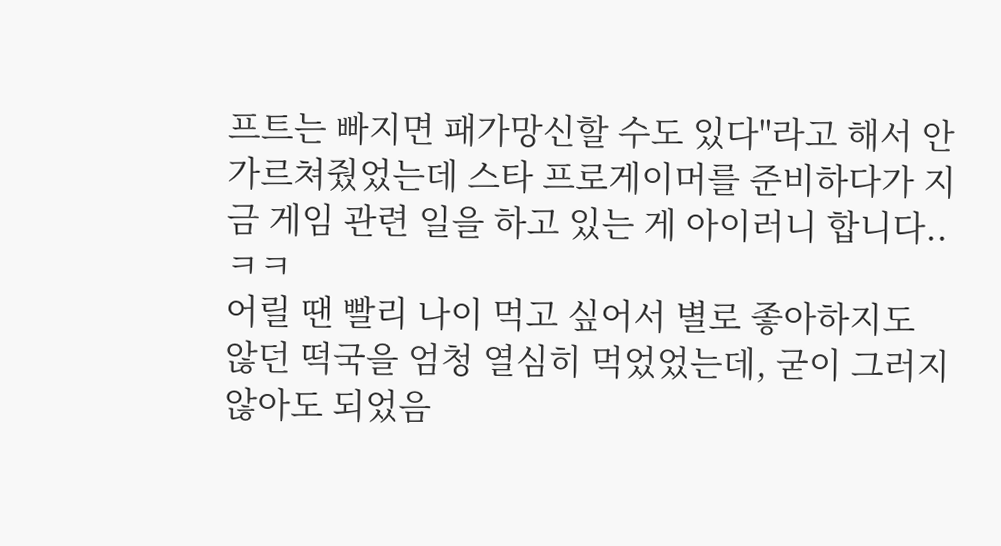프트는 빠지면 패가망신할 수도 있다"라고 해서 안 가르쳐줬었는데 스타 프로게이머를 준비하다가 지금 게임 관련 일을 하고 있는 게 아이러니 합니다..ㅋㅋ
어릴 땐 빨리 나이 먹고 싶어서 별로 좋아하지도 않던 떡국을 엄청 열심히 먹었었는데, 굳이 그러지 않아도 되었음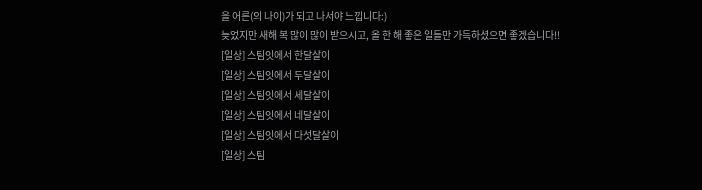을 어른(의 나이)가 되고 나서야 느낍니다:)
늦었지만 새해 복 많이 많이 받으시고, 올 한 해 좋은 일들만 가득하셨으면 좋겠습니다!!
[일상] 스팀잇에서 한달살이
[일상] 스팀잇에서 두달살이
[일상] 스팀잇에서 세달살이
[일상] 스팀잇에서 네달살이
[일상] 스팀잇에서 다섯달살이
[일상] 스팀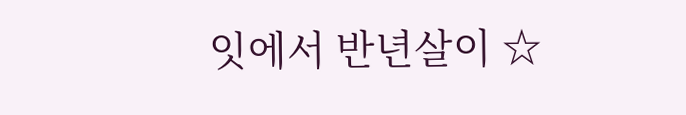잇에서 반년살이 ☆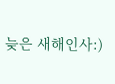늦은 새해인사:)